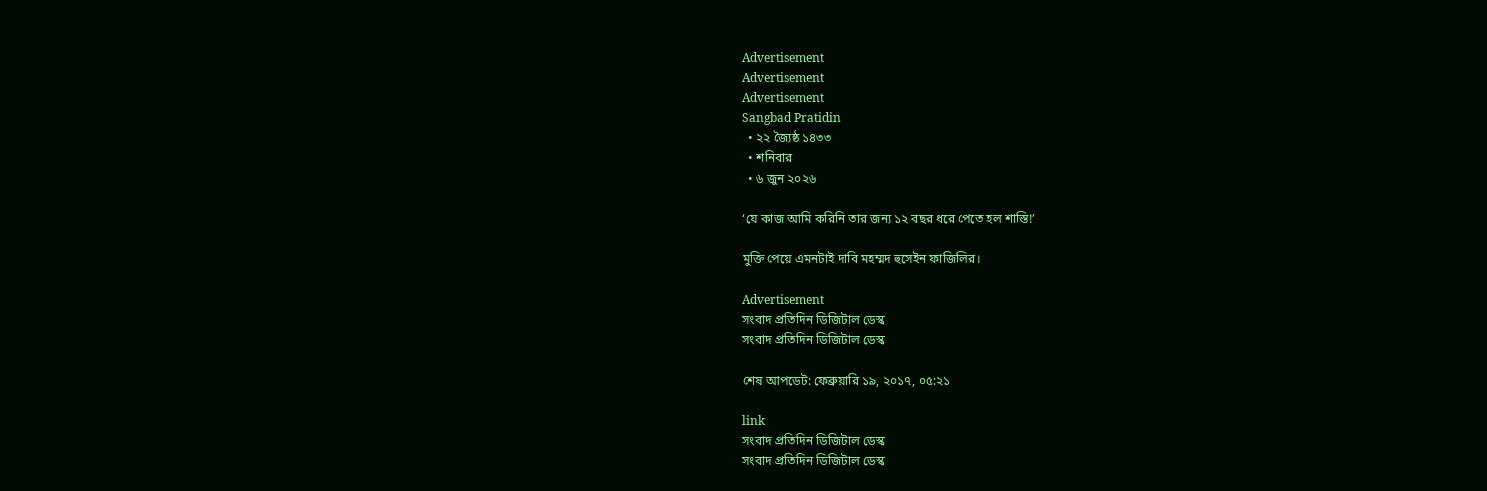Advertisement
Advertisement
Advertisement
Sangbad Pratidin
  • ২২ জ্যৈষ্ঠ ১৪৩৩
  • শনিবার
  • ৬ জুন ২০২৬

‘যে কাজ আমি করিনি তার জন্য ১২ বছর ধরে পেতে হল শাস্তি!’

মুক্তি পেয়ে এমনটাই দাবি মহম্মদ হুসেইন ফাজিলির।

Advertisement
সংবাদ প্রতিদিন ডিজিটাল ডেস্ক
সংবাদ প্রতিদিন ডিজিটাল ডেস্ক

শেষ আপডেট: ফেব্রুয়ারি ১৯, ২০১৭, ০৫:২১

link
সংবাদ প্রতিদিন ডিজিটাল ডেস্ক
সংবাদ প্রতিদিন ডিজিটাল ডেস্ক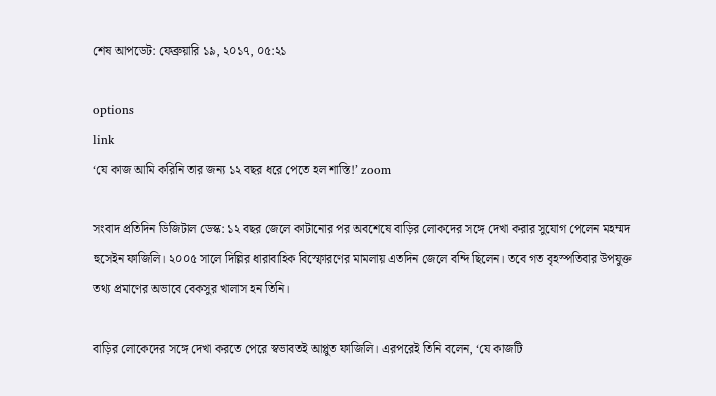শেষ আপডেট: ফেব্রুয়ারি ১৯, ২০১৭, ০৫:২১

options
link
‘যে কাজ আমি করিনি তার জন্য ১২ বছর ধরে পেতে হল শাস্তি!’ zoom

সংবাদ প্রতিদিন ডিজিটাল ডেস্ক: ১২ বছর জেলে কাটানোর পর অবশেষে বাড়ির লোকদের সঙ্গে দেখা করার সুযোগ পেলেন মহম্মদ হুসেইন ফাজিলি। ২০০৫ সালে দিল্লির ধারাবাহিক বিস্ফোরণের মামলায় এতদিন জেলে বন্দি ছিলেন। তবে গত বৃহস্পতিবার উপযুক্ত তথ্য প্রমাণের অভাবে বেকসুর খালাস হন তিনি।

বাড়ির লোকেদের সঙ্গে দেখা করতে পেরে স্বভাবতই আপ্লুত ফাজিলি। এরপরেই তিনি বলেন, ‘যে কাজটি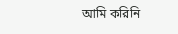আমি করিনি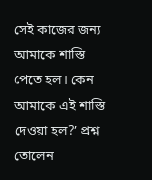সেই কাজের জন্য আমাকে শাস্তি পেতে হল। কেন আমাকে এই শাস্তি দেওয়া হল?’ প্রশ্ন তোলেন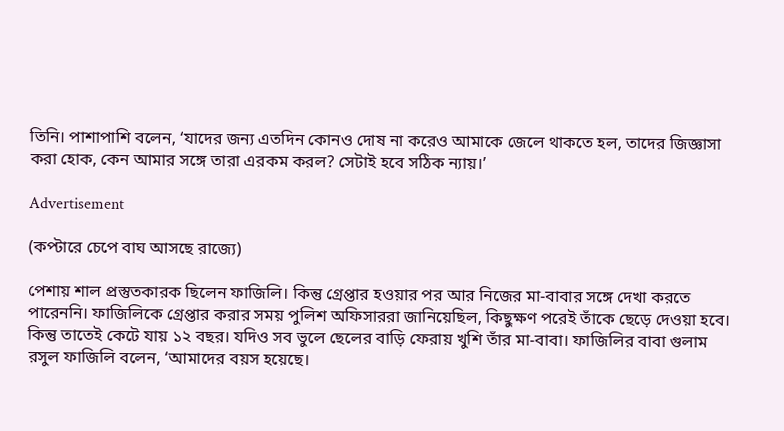তিনি। পাশাপাশি বলেন, ‘যাদের জন্য এতদিন কোনও দোষ না করেও আমাকে জেলে থাকতে হল, তাদের জিজ্ঞাসা করা হোক, কেন আমার সঙ্গে তারা এরকম করল? সেটাই হবে সঠিক ন্যায়।’

Advertisement

(কপ্টারে চেপে বাঘ আসছে রাজ্যে)

পেশায় শাল প্রস্তুতকারক ছিলেন ফাজিলি। কিন্তু গ্রেপ্তার হওয়ার পর আর নিজের মা-বাবার সঙ্গে দেখা করতে পারেননি। ফাজিলিকে গ্রেপ্তার করার সময় পুলিশ অফিসাররা জানিয়েছিল, কিছুক্ষণ পরেই তাঁকে ছেড়ে দেওয়া হবে। কিন্তু তাতেই কেটে যায় ১২ বছর। যদিও সব ভুলে ছেলের বাড়ি ফেরায় খুশি তাঁর মা-বাবা। ফাজিলির বাবা গুলাম রসুল ফাজিলি বলেন, ‘আমাদের বয়স হয়েছে।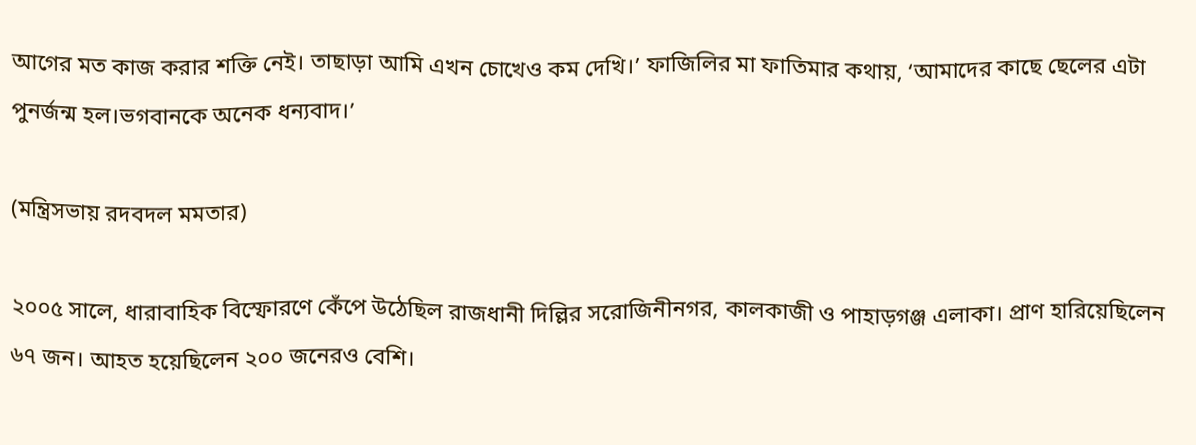আগের মত কাজ করার শক্তি নেই। তাছাড়া আমি এখন চোখেও কম দেখি।’ ফাজিলির মা ফাতিমার কথায়, ‘আমাদের কাছে ছেলের এটা পুনর্জন্ম হল।ভগবানকে অনেক ধন্যবাদ।’

(মন্ত্রিসভায় রদবদল মমতার)

২০০৫ সালে, ধারাবাহিক বিস্ফোরণে কেঁপে উঠেছিল রাজধানী দিল্লির সরোজিনীনগর, কালকাজী ও পাহাড়গঞ্জ এলাকা। প্রাণ হারিয়েছিলেন ৬৭ জন। আহত হয়েছিলেন ২০০ জনেরও বেশি।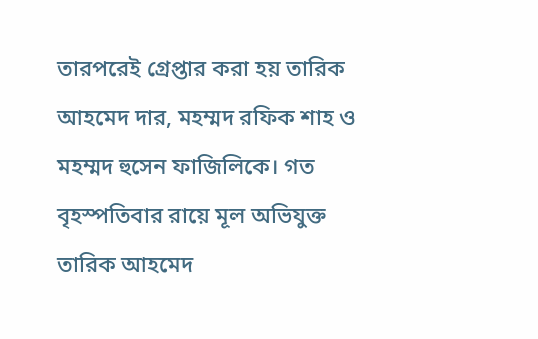তারপরেই গ্রেপ্তার করা হয় তারিক আহমেদ দার, মহম্মদ রফিক শাহ ও মহম্মদ হুসেন ফাজিলিকে। গত বৃহস্পতিবার রায়ে মূল অভিযুক্ত তারিক আহমেদ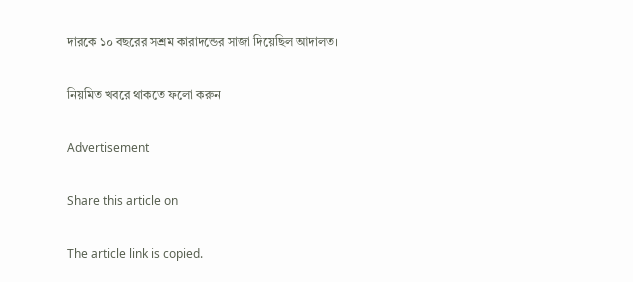দারকে ১০ বছরের সশ্রম কারাদন্ডের সাজা দিয়েছিল আদালত।

নিয়মিত খবরে থাকতে ফলো করুন

Advertisement

Share this article on

The article link is copied.